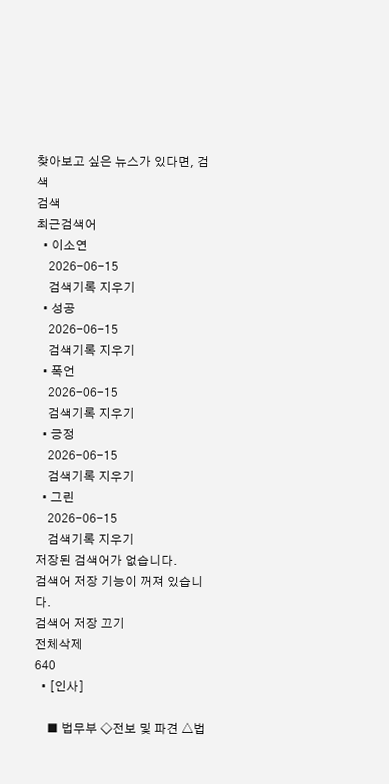찾아보고 싶은 뉴스가 있다면, 검색
검색
최근검색어
  • 이소연
    2026-06-15
    검색기록 지우기
  • 성공
    2026-06-15
    검색기록 지우기
  • 폭언
    2026-06-15
    검색기록 지우기
  • 긍정
    2026-06-15
    검색기록 지우기
  • 그린
    2026-06-15
    검색기록 지우기
저장된 검색어가 없습니다.
검색어 저장 기능이 꺼져 있습니다.
검색어 저장 끄기
전체삭제
640
  • [인사]

    ■ 법무부 ◇전보 및 파견 △법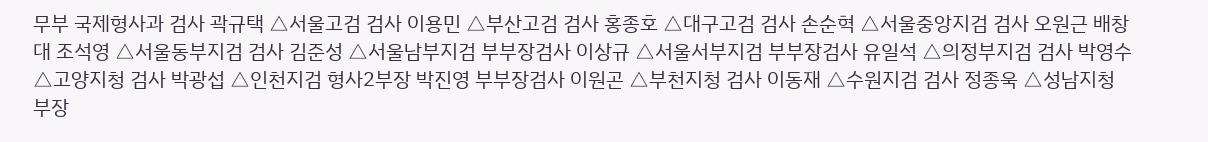무부 국제형사과 검사 곽규택 △서울고검 검사 이용민 △부산고검 검사 홍종호 △대구고검 검사 손순혁 △서울중앙지검 검사 오원근 배창대 조석영 △서울동부지검 검사 김준성 △서울남부지검 부부장검사 이상규 △서울서부지검 부부장검사 유일석 △의정부지검 검사 박영수 △고양지청 검사 박광섭 △인천지검 형사2부장 박진영 부부장검사 이원곤 △부천지청 검사 이동재 △수원지검 검사 정종욱 △성남지청 부장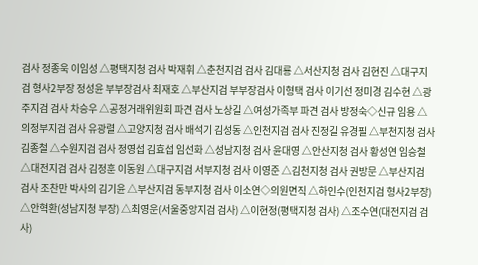검사 정종욱 이임성 △평택지청 검사 박재휘 △춘천지검 검사 김대룡 △서산지청 검사 김현진 △대구지검 형사2부장 정성윤 부부장검사 최재호 △부산지검 부부장검사 이형택 검사 이기선 정미경 김수현 △광주지검 검사 차승우 △공정거래위원회 파견 검사 노상길 △여성가족부 파견 검사 방정숙◇신규 임용 △의정부지검 검사 유광렬 △고양지청 검사 배석기 김성동 △인천지검 검사 진정길 유경필 △부천지청 검사 김종철 △수원지검 검사 정영섭 김효섭 임선화 △성남지청 검사 윤대영 △안산지청 검사 황성연 임승철 △대전지검 검사 김정훈 이동원 △대구지검 서부지청 검사 이영준 △김천지청 검사 권방문 △부산지검 검사 조찬만 박사의 김기윤 △부산지검 동부지청 검사 이소연◇의원면직 △하인수(인천지검 형사2부장) △안혁환(성남지청 부장) △최영운(서울중앙지검 검사) △이현정(평택지청 검사) △조수연(대전지검 검사)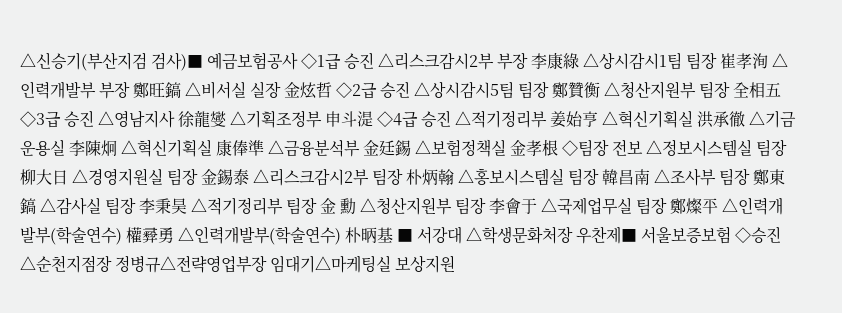△신승기(부산지검 검사)■ 예금보험공사 ◇1급 승진 △리스크감시2부 부장 李康綠 △상시감시1팀 팀장 崔孝洵 △인력개발부 부장 鄭旺鎬 △비서실 실장 金炫哲 ◇2급 승진 △상시감시5팀 팀장 鄭贊衡 △청산지원부 팀장 全相五 ◇3급 승진 △영남지사 徐龍燮 △기획조정부 申斗湜 ◇4급 승진 △적기정리부 姜始亨 △혁신기획실 洪承徹 △기금운용실 李陳炯 △혁신기획실 康俸準 △금융분석부 金廷錫 △보험정책실 金孝根 ◇팀장 전보 △정보시스템실 팀장 柳大日 △경영지원실 팀장 金錫泰 △리스크감시2부 팀장 朴炳翰 △홍보시스템실 팀장 韓昌南 △조사부 팀장 鄭東鎬 △감사실 팀장 李秉昊 △적기정리부 팀장 金 勳 △청산지원부 팀장 李會于 △국제업무실 팀장 鄭燦平 △인력개발부(학술연수) 權彛勇 △인력개발부(학술연수) 朴昞基 ■ 서강대 △학생문화처장 우찬제■ 서울보증보험 ◇승진 △순천지점장 정병규△전략영업부장 임대기△마케팅실 보상지원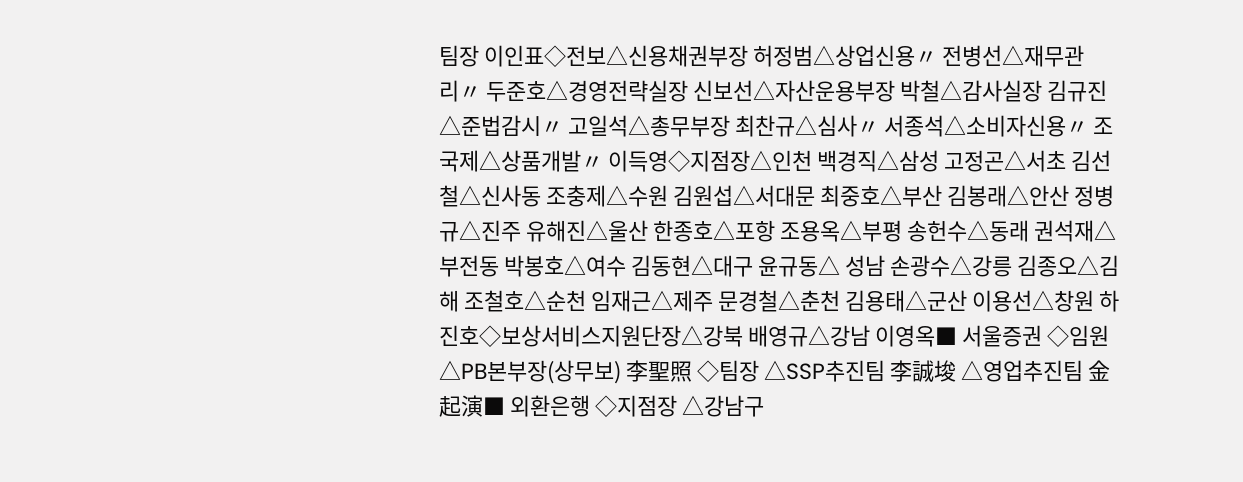팀장 이인표◇전보△신용채권부장 허정범△상업신용〃 전병선△재무관리〃 두준호△경영전략실장 신보선△자산운용부장 박철△감사실장 김규진△준법감시〃 고일석△총무부장 최찬규△심사〃 서종석△소비자신용〃 조국제△상품개발〃 이득영◇지점장△인천 백경직△삼성 고정곤△서초 김선철△신사동 조충제△수원 김원섭△서대문 최중호△부산 김봉래△안산 정병규△진주 유해진△울산 한종호△포항 조용옥△부평 송헌수△동래 권석재△부전동 박봉호△여수 김동현△대구 윤규동△ 성남 손광수△강릉 김종오△김해 조철호△순천 임재근△제주 문경철△춘천 김용태△군산 이용선△창원 하진호◇보상서비스지원단장△강북 배영규△강남 이영옥■ 서울증권 ◇임원 △PB본부장(상무보) 李聖照 ◇팀장 △SSP추진팀 李誠埈 △영업추진팀 金起演■ 외환은행 ◇지점장 △강남구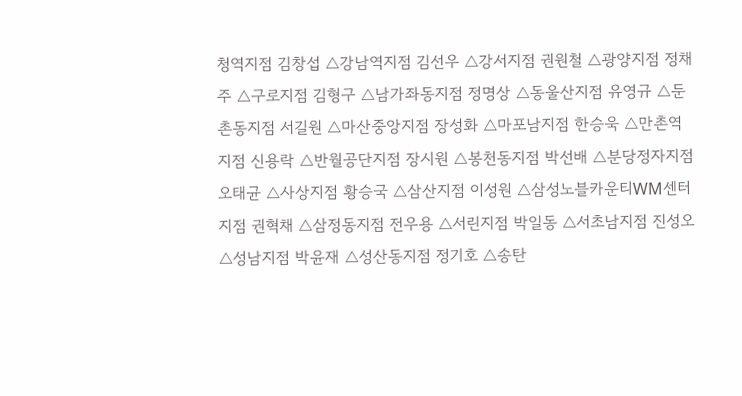청역지점 김창섭 △강남역지점 김선우 △강서지점 권원철 △광양지점 정채주 △구로지점 김형구 △남가좌동지점 정명상 △동울산지점 유영규 △둔촌동지점 서길원 △마산중앙지점 장성화 △마포남지점 한승욱 △만촌역지점 신용락 △반월공단지점 장시원 △봉천동지점 박선배 △분당정자지점 오태균 △사상지점 황승국 △삼산지점 이성원 △삼성노블카운티WM센터지점 권혁채 △삼정동지점 전우용 △서린지점 박일동 △서초남지점 진성오 △성남지점 박윤재 △성산동지점 정기호 △송탄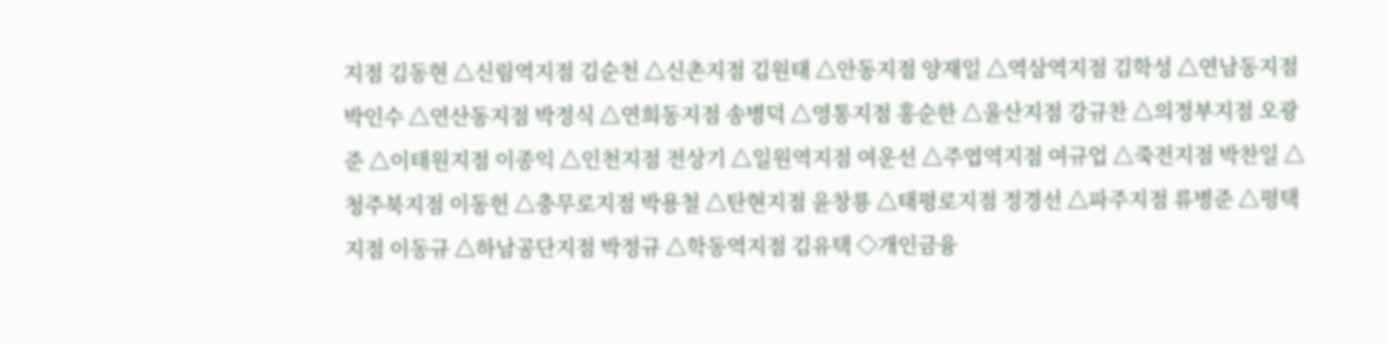지점 김동현 △신림역지점 김순천 △신촌지점 김원태 △안동지점 양재일 △역삼역지점 김학성 △연남동지점 박인수 △연산동지점 박정식 △연희동지점 송병덕 △영통지점 홍순한 △울산지점 강규찬 △의정부지점 오광준 △이태원지점 이종익 △인천지점 전상기 △일원역지점 여운선 △주엽역지점 여규업 △죽전지점 박찬일 △청주북지점 이동헌 △충무로지점 박용철 △탄현지점 윤창룡 △태평로지점 정경선 △파주지점 류병준 △평택지점 이동규 △하남공단지점 박정규 △학동역지점 김유택 ◇개인금융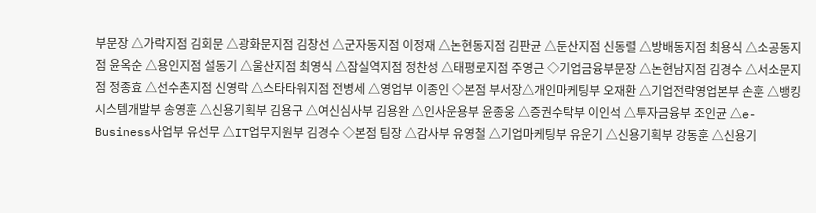부문장 △가락지점 김회문 △광화문지점 김창선 △군자동지점 이정재 △논현동지점 김판균 △둔산지점 신동렬 △방배동지점 최용식 △소공동지점 윤옥순 △용인지점 설동기 △울산지점 최영식 △잠실역지점 정찬성 △태평로지점 주영근 ◇기업금융부문장 △논현남지점 김경수 △서소문지점 정종효 △선수촌지점 신영락 △스타타워지점 전병세 △영업부 이종인 ◇본점 부서장△개인마케팅부 오재환 △기업전략영업본부 손훈 △뱅킹시스템개발부 송영훈 △신용기획부 김용구 △여신심사부 김용완 △인사운용부 윤종웅 △증권수탁부 이인석 △투자금융부 조인균 △e-Business사업부 유선무 △IT업무지원부 김경수 ◇본점 팀장 △감사부 유영철 △기업마케팅부 유운기 △신용기획부 강동훈 △신용기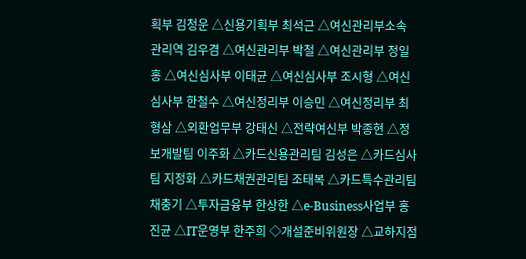획부 김청운 △신용기획부 최석근 △여신관리부소속 관리역 김우겸 △여신관리부 박철 △여신관리부 정일홍 △여신심사부 이태균 △여신심사부 조시형 △여신심사부 한철수 △여신정리부 이승민 △여신정리부 최형삼 △외환업무부 강태신 △전략여신부 박종현 △정보개발팀 이주화 △카드신용관리팀 김성은 △카드심사팀 지정화 △카드채권관리팀 조태복 △카드특수관리팀 채충기 △투자금융부 한상한 △e-Business사업부 홍진균 △IT운영부 한주희 ◇개설준비위원장 △교하지점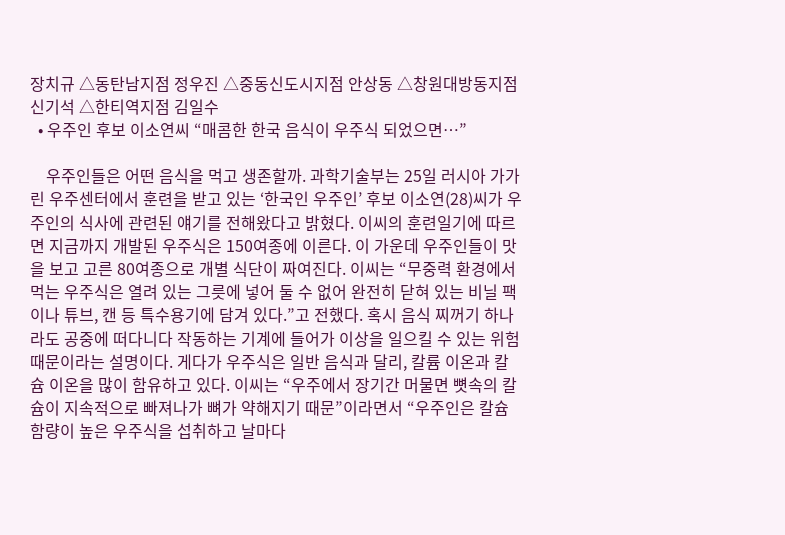장치규 △동탄남지점 정우진 △중동신도시지점 안상동 △창원대방동지점 신기석 △한티역지점 김일수
  • 우주인 후보 이소연씨 “매콤한 한국 음식이 우주식 되었으면…”

    우주인들은 어떤 음식을 먹고 생존할까. 과학기술부는 25일 러시아 가가린 우주센터에서 훈련을 받고 있는 ‘한국인 우주인’ 후보 이소연(28)씨가 우주인의 식사에 관련된 얘기를 전해왔다고 밝혔다. 이씨의 훈련일기에 따르면 지금까지 개발된 우주식은 150여종에 이른다. 이 가운데 우주인들이 맛을 보고 고른 80여종으로 개별 식단이 짜여진다. 이씨는 “무중력 환경에서 먹는 우주식은 열려 있는 그릇에 넣어 둘 수 없어 완전히 닫혀 있는 비닐 팩이나 튜브, 캔 등 특수용기에 담겨 있다.”고 전했다. 혹시 음식 찌꺼기 하나라도 공중에 떠다니다 작동하는 기계에 들어가 이상을 일으킬 수 있는 위험 때문이라는 설명이다. 게다가 우주식은 일반 음식과 달리, 칼륨 이온과 칼슘 이온을 많이 함유하고 있다. 이씨는 “우주에서 장기간 머물면 뼛속의 칼슘이 지속적으로 빠져나가 뼈가 약해지기 때문”이라면서 “우주인은 칼슘 함량이 높은 우주식을 섭취하고 날마다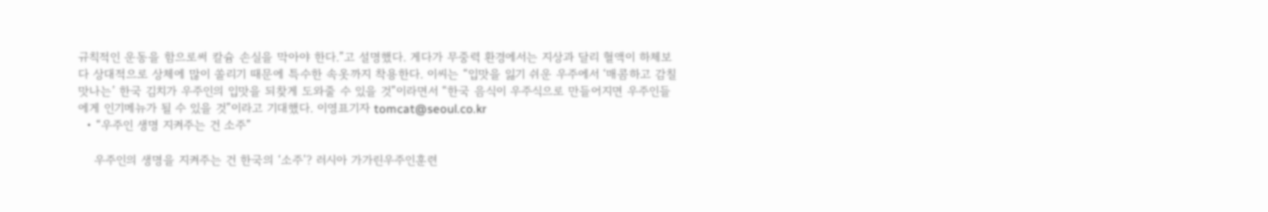규칙적인 운동을 함으로써 칼슘 손실을 막아야 한다.”고 설명했다. 게다가 무중력 환경에서는 지상과 달리 혈액이 하체보다 상대적으로 상체에 많이 쏠리기 때문에 특수한 속옷까지 착용한다. 이씨는 “입맛을 잃기 쉬운 우주에서 ‘매콤하고 감칠맛나는’ 한국 김치가 우주인의 입맛을 되찾게 도와줄 수 있을 것”이라면서 “한국 음식이 우주식으로 만들어지면 우주인들에게 인기메뉴가 될 수 있을 것”이라고 기대했다. 이영표기자 tomcat@seoul.co.kr
  • “우주인 생명 지켜주는 건 소주”

    우주인의 생명을 지켜주는 건 한국의 ‘소주’? 러시아 가가린우주인훈련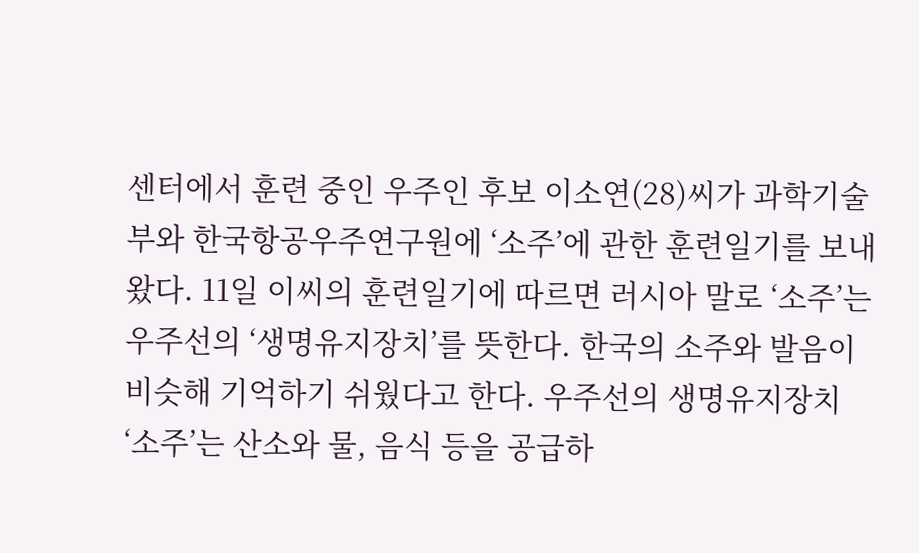센터에서 훈련 중인 우주인 후보 이소연(28)씨가 과학기술부와 한국항공우주연구원에 ‘소주’에 관한 훈련일기를 보내왔다. 11일 이씨의 훈련일기에 따르면 러시아 말로 ‘소주’는 우주선의 ‘생명유지장치’를 뜻한다. 한국의 소주와 발음이 비슷해 기억하기 쉬웠다고 한다. 우주선의 생명유지장치 ‘소주’는 산소와 물, 음식 등을 공급하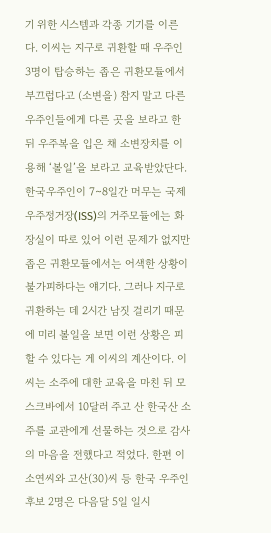기 위한 시스템과 각종 기기를 이른다. 이씨는 지구로 귀환할 때 우주인 3명이 탑승하는 좁은 귀환모듈에서 부끄럽다고 (소변을) 참지 말고 다른 우주인들에게 다른 곳을 보라고 한 뒤 우주복을 입은 채 소변장치를 이용해 ‘볼일’을 보라고 교육받았단다. 한국우주인이 7∼8일간 머무는 국제우주정거장(ISS)의 거주모듈에는 화장실이 따로 있어 이런 문제가 없지만 좁은 귀환모듈에서는 어색한 상황이 불가피하다는 얘기다. 그러나 지구로 귀환하는 데 2시간 남짓 걸리기 때문에 미리 볼일을 보면 이런 상황은 피할 수 있다는 게 이씨의 계산이다. 이씨는 소주에 대한 교육을 마친 뒤 모스크바에서 10달러 주고 산 한국산 소주를 교관에게 선물하는 것으로 감사의 마음을 전했다고 적었다. 한편 이소연씨와 고산(30)씨 등 한국 우주인 후보 2명은 다음달 5일 일시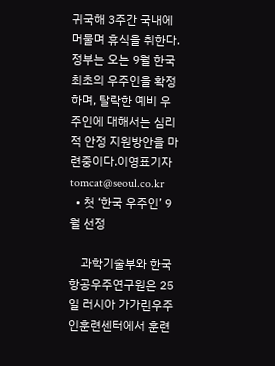귀국해 3주간 국내에 머물며 휴식을 취한다. 정부는 오는 9월 한국 최초의 우주인을 확정하며, 탈락한 예비 우주인에 대해서는 심리적 안정 지원방안을 마련중이다.이영표기자 tomcat@seoul.co.kr
  • 첫 ‘한국 우주인’ 9월 선정

    과학기술부와 한국항공우주연구원은 25일 러시아 가가린우주인훈련센터에서 훈련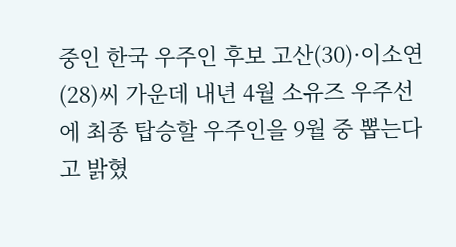중인 한국 우주인 후보 고산(30)·이소연(28)씨 가운데 내년 4월 소유즈 우주선에 최종 탑승할 우주인을 9월 중 뽑는다고 밝혔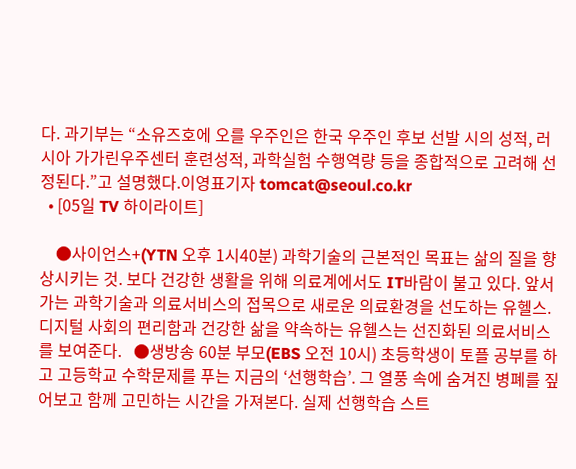다. 과기부는 “소유즈호에 오를 우주인은 한국 우주인 후보 선발 시의 성적, 러시아 가가린우주센터 훈련성적, 과학실험 수행역량 등을 종합적으로 고려해 선정된다.”고 설명했다.이영표기자 tomcat@seoul.co.kr
  • [05일 TV 하이라이트]

    ●사이언스+(YTN 오후 1시40분) 과학기술의 근본적인 목표는 삶의 질을 향상시키는 것. 보다 건강한 생활을 위해 의료계에서도 IT바람이 불고 있다. 앞서가는 과학기술과 의료서비스의 접목으로 새로운 의료환경을 선도하는 유헬스. 디지털 사회의 편리함과 건강한 삶을 약속하는 유헬스는 선진화된 의료서비스를 보여준다.   ●생방송 60분 부모(EBS 오전 10시) 초등학생이 토플 공부를 하고 고등학교 수학문제를 푸는 지금의 ‘선행학습’. 그 열풍 속에 숨겨진 병폐를 짚어보고 함께 고민하는 시간을 가져본다. 실제 선행학습 스트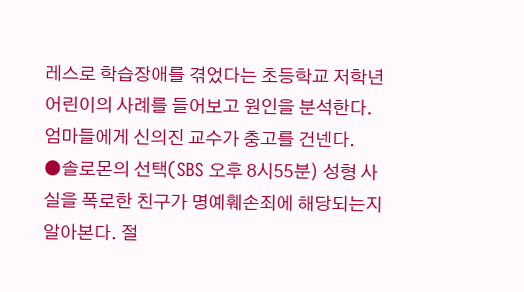레스로 학습장애를 겪었다는 초등학교 저학년 어린이의 사례를 들어보고 원인을 분석한다. 엄마들에게 신의진 교수가 충고를 건넨다.   ●솔로몬의 선택(SBS 오후 8시55분) 성형 사실을 폭로한 친구가 명예훼손죄에 해당되는지 알아본다. 절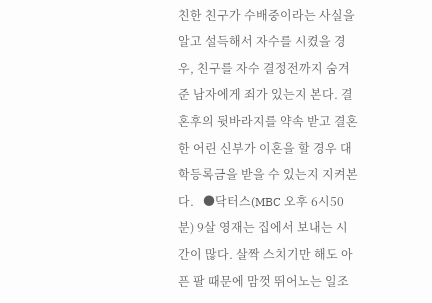친한 친구가 수배중이라는 사실을 알고 설득해서 자수를 시켰을 경우, 친구를 자수 결정전까지 숨겨준 남자에게 죄가 있는지 본다. 결혼후의 뒷바라지를 약속 받고 결혼한 어린 신부가 이혼을 할 경우 대학등록금을 받을 수 있는지 지켜본다.   ●닥터스(MBC 오후 6시50분) 9살 영재는 집에서 보내는 시간이 많다. 살짝 스치기만 해도 아픈 팔 때문에 맘껏 뛰어노는 일조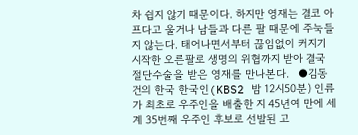차 쉽지 않기 때문이다. 하지만 영재는 결코 아프다고 울거나 남들과 다른 팔 때문에 주눅들지 않는다. 태어나면서부터 끊임없이 커지기 시작한 오른팔로 생명의 위협까지 받아 결국 절단수술을 받은 영재를 만나본다.   ●김동건의 한국 한국인(KBS2 밤 12시50분) 인류가 최초로 우주인을 배출한 지 45년여 만에 세계 35번째 우주인 후보로 선발된 고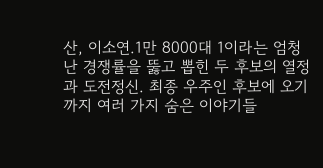산, 이소연.1만 8000대 1이라는 엄청난 경쟁률을 뚫고 뽑힌 두 후보의 열정과 도전정신. 최종 우주인 후보에 오기까지 여러 가지 숨은 이야기들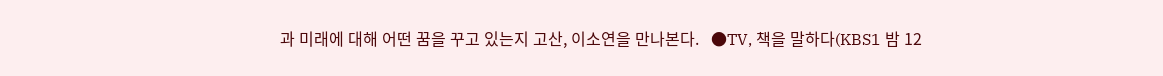과 미래에 대해 어떤 꿈을 꾸고 있는지 고산, 이소연을 만나본다.   ●TV, 책을 말하다(KBS1 밤 12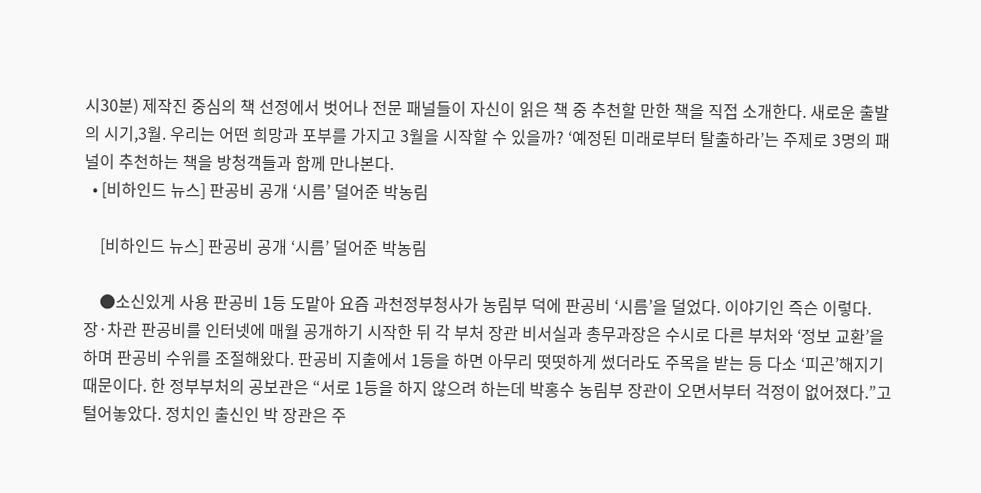시30분) 제작진 중심의 책 선정에서 벗어나 전문 패널들이 자신이 읽은 책 중 추천할 만한 책을 직접 소개한다. 새로운 출발의 시기,3월. 우리는 어떤 희망과 포부를 가지고 3월을 시작할 수 있을까? ‘예정된 미래로부터 탈출하라’는 주제로 3명의 패널이 추천하는 책을 방청객들과 함께 만나본다.
  • [비하인드 뉴스] 판공비 공개 ‘시름’ 덜어준 박농림

    [비하인드 뉴스] 판공비 공개 ‘시름’ 덜어준 박농림

    ●소신있게 사용 판공비 1등 도맡아 요즘 과천정부청사가 농림부 덕에 판공비 ‘시름’을 덜었다. 이야기인 즉슨 이렇다. 장·차관 판공비를 인터넷에 매월 공개하기 시작한 뒤 각 부처 장관 비서실과 총무과장은 수시로 다른 부처와 ‘정보 교환’을 하며 판공비 수위를 조절해왔다. 판공비 지출에서 1등을 하면 아무리 떳떳하게 썼더라도 주목을 받는 등 다소 ‘피곤’해지기 때문이다. 한 정부부처의 공보관은 “서로 1등을 하지 않으려 하는데 박홍수 농림부 장관이 오면서부터 걱정이 없어졌다.”고 털어놓았다. 정치인 출신인 박 장관은 주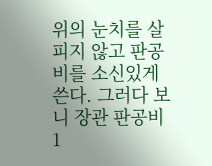위의 눈치를 살피지 않고 판공비를 소신있게 쓴다. 그러다 보니 장관 판공비 1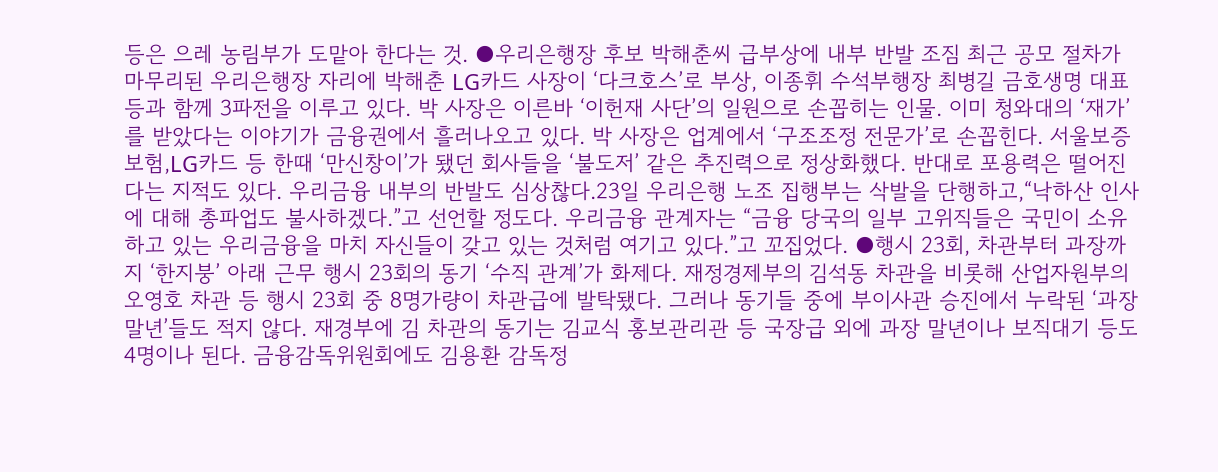등은 으레 농림부가 도맡아 한다는 것. ●우리은행장 후보 박해춘씨 급부상에 내부 반발 조짐 최근 공모 절차가 마무리된 우리은행장 자리에 박해춘 LG카드 사장이 ‘다크호스’로 부상, 이종휘 수석부행장 최병길 금호생명 대표 등과 함께 3파전을 이루고 있다. 박 사장은 이른바 ‘이헌재 사단’의 일원으로 손꼽히는 인물. 이미 청와대의 ‘재가’를 받았다는 이야기가 금융권에서 흘러나오고 있다. 박 사장은 업계에서 ‘구조조정 전문가’로 손꼽힌다. 서울보증보험,LG카드 등 한때 ‘만신창이’가 됐던 회사들을 ‘불도저’ 같은 추진력으로 정상화했다. 반대로 포용력은 떨어진다는 지적도 있다. 우리금융 내부의 반발도 심상찮다.23일 우리은행 노조 집행부는 삭발을 단행하고,“낙하산 인사에 대해 총파업도 불사하겠다.”고 선언할 정도다. 우리금융 관계자는 “금융 당국의 일부 고위직들은 국민이 소유하고 있는 우리금융을 마치 자신들이 갖고 있는 것처럼 여기고 있다.”고 꼬집었다. ●행시 23회, 차관부터 과장까지 ‘한지붕’ 아래 근무 행시 23회의 동기 ‘수직 관계’가 화제다. 재정경제부의 김석동 차관을 비롯해 산업자원부의 오영호 차관 등 행시 23회 중 8명가량이 차관급에 발탁됐다. 그러나 동기들 중에 부이사관 승진에서 누락된 ‘과장 말년’들도 적지 않다. 재경부에 김 차관의 동기는 김교식 홍보관리관 등 국장급 외에 과장 말년이나 보직대기 등도 4명이나 된다. 금융감독위원회에도 김용환 감독정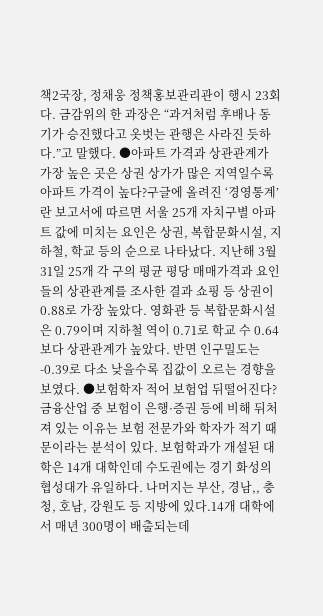책2국장, 정채웅 정책홍보관리관이 행시 23회다. 금감위의 한 과장은 “과거처럼 후배나 동기가 승진했다고 옷벗는 관행은 사라진 듯하다.”고 말했다. ●아파트 가격과 상관관계가 가장 높은 곳은 상권 상가가 많은 지역일수록 아파트 가격이 높다?구글에 올려진 ‘경영통계’란 보고서에 따르면 서울 25개 자치구별 아파트 값에 미치는 요인은 상권, 복합문화시설, 지하철, 학교 등의 순으로 나타났다. 지난해 3월 31일 25개 각 구의 평균 평당 매매가격과 요인들의 상관관계를 조사한 결과 쇼핑 등 상권이 0.88로 가장 높았다. 영화관 등 복합문화시설은 0.79이며 지하철 역이 0.71로 학교 수 0.64보다 상관관계가 높았다. 반면 인구밀도는 -0.39로 다소 낮을수록 집값이 오르는 경향을 보였다. ●보험학자 적어 보험업 뒤떨어진다? 금융산업 중 보험이 은행·증권 등에 비해 뒤처져 있는 이유는 보험 전문가와 학자가 적기 때문이라는 분석이 있다. 보험학과가 개설된 대학은 14개 대학인데 수도권에는 경기 화성의 협성대가 유일하다. 나머지는 부산, 경남,, 충청, 호남, 강원도 등 지방에 있다.14개 대학에서 매년 300명이 배출되는데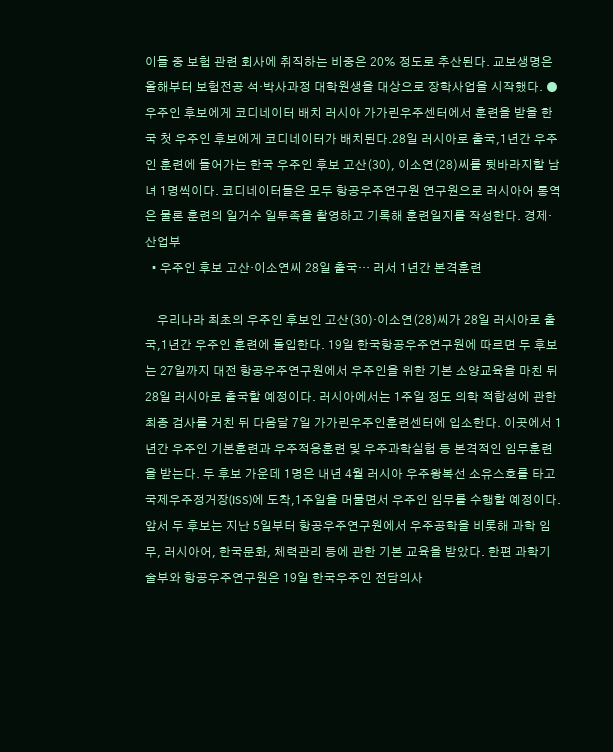이들 중 보험 관련 회사에 취직하는 비중은 20% 정도로 추산된다. 교보생명은 올해부터 보험전공 석·박사과정 대학원생을 대상으로 장학사업을 시작했다. ●우주인 후보에게 코디네이터 배치 러시아 가가린우주센터에서 훈련을 받을 한국 첫 우주인 후보에게 코디네이터가 배치된다.28일 러시아로 출국,1년간 우주인 훈련에 들어가는 한국 우주인 후보 고산(30), 이소연(28)씨를 뒷바라지할 남녀 1명씩이다. 코디네이터들은 모두 항공우주연구원 연구원으로 러시아어 통역은 물론 훈련의 일거수 일투족을 촬영하고 기록해 훈련일지를 작성한다. 경제·산업부
  • 우주인 후보 고산·이소연씨 28일 출국… 러서 1년간 본격훈련

    우리나라 최초의 우주인 후보인 고산(30)·이소연(28)씨가 28일 러시아로 출국,1년간 우주인 훈련에 돌입한다. 19일 한국항공우주연구원에 따르면 두 후보는 27일까지 대전 항공우주연구원에서 우주인을 위한 기본 소양교육을 마친 뒤 28일 러시아로 출국할 예정이다. 러시아에서는 1주일 정도 의학 적합성에 관한 최종 검사를 거친 뒤 다음달 7일 가가린우주인훈련센터에 입소한다. 이곳에서 1년간 우주인 기본훈련과 우주적응훈련 및 우주과학실험 등 본격적인 임무훈련을 받는다. 두 후보 가운데 1명은 내년 4월 러시아 우주왕복선 소유스호를 타고 국제우주정거장(ISS)에 도착,1주일을 머물면서 우주인 임무를 수행할 예정이다. 앞서 두 후보는 지난 5일부터 항공우주연구원에서 우주공학을 비롯해 과학 임무, 러시아어, 한국문화, 체력관리 등에 관한 기본 교육을 받았다. 한편 과학기술부와 항공우주연구원은 19일 한국우주인 전담의사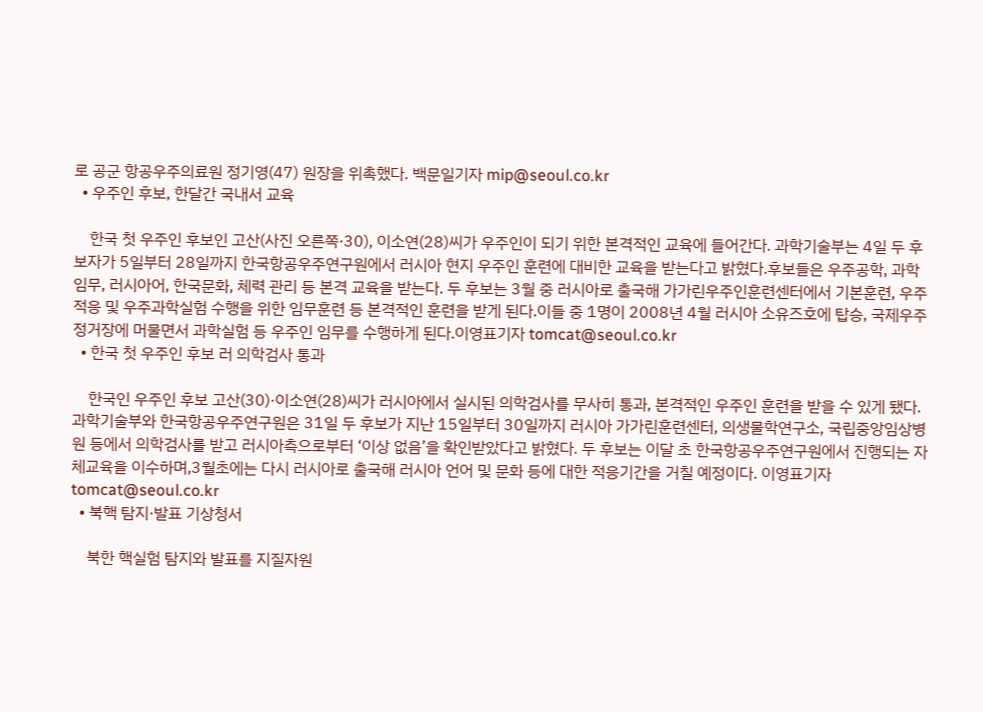로 공군 항공우주의료원 정기영(47) 원장을 위촉했다. 백문일기자 mip@seoul.co.kr
  • 우주인 후보, 한달간 국내서 교육

    한국 첫 우주인 후보인 고산(사진 오른쪽·30), 이소연(28)씨가 우주인이 되기 위한 본격적인 교육에 들어간다. 과학기술부는 4일 두 후보자가 5일부터 28일까지 한국항공우주연구원에서 러시아 현지 우주인 훈련에 대비한 교육을 받는다고 밝혔다.후보들은 우주공학, 과학임무, 러시아어, 한국문화, 체력 관리 등 본격 교육을 받는다. 두 후보는 3월 중 러시아로 출국해 가가린우주인훈련센터에서 기본훈련, 우주적응 및 우주과학실험 수행을 위한 임무훈련 등 본격적인 훈련을 받게 된다.이들 중 1명이 2008년 4월 러시아 소유즈호에 탑승, 국제우주정거장에 머물면서 과학실험 등 우주인 임무를 수행하게 된다.이영표기자 tomcat@seoul.co.kr
  • 한국 첫 우주인 후보 러 의학검사 통과

    한국인 우주인 후보 고산(30)·이소연(28)씨가 러시아에서 실시된 의학검사를 무사히 통과, 본격적인 우주인 훈련을 받을 수 있게 됐다. 과학기술부와 한국항공우주연구원은 31일 두 후보가 지난 15일부터 30일까지 러시아 가가린훈련센터, 의생물학연구소, 국립중앙임상병원 등에서 의학검사를 받고 러시아측으로부터 ‘이상 없음’을 확인받았다고 밝혔다. 두 후보는 이달 초 한국항공우주연구원에서 진행되는 자체교육을 이수하며,3월초에는 다시 러시아로 출국해 러시아 언어 및 문화 등에 대한 적응기간을 거칠 예정이다. 이영표기자 tomcat@seoul.co.kr
  • 북핵 탐지·발표 기상청서

    북한 핵실험 탐지와 발표를 지질자원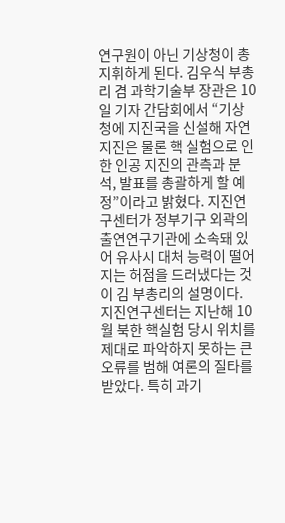연구원이 아닌 기상청이 총 지휘하게 된다. 김우식 부총리 겸 과학기술부 장관은 10일 기자 간담회에서 “기상청에 지진국을 신설해 자연 지진은 물론 핵 실험으로 인한 인공 지진의 관측과 분석, 발표를 총괄하게 할 예정”이라고 밝혔다. 지진연구센터가 정부기구 외곽의 출연연구기관에 소속돼 있어 유사시 대처 능력이 떨어지는 허점을 드러냈다는 것이 김 부총리의 설명이다. 지진연구센터는 지난해 10월 북한 핵실험 당시 위치를 제대로 파악하지 못하는 큰 오류를 범해 여론의 질타를 받았다. 특히 과기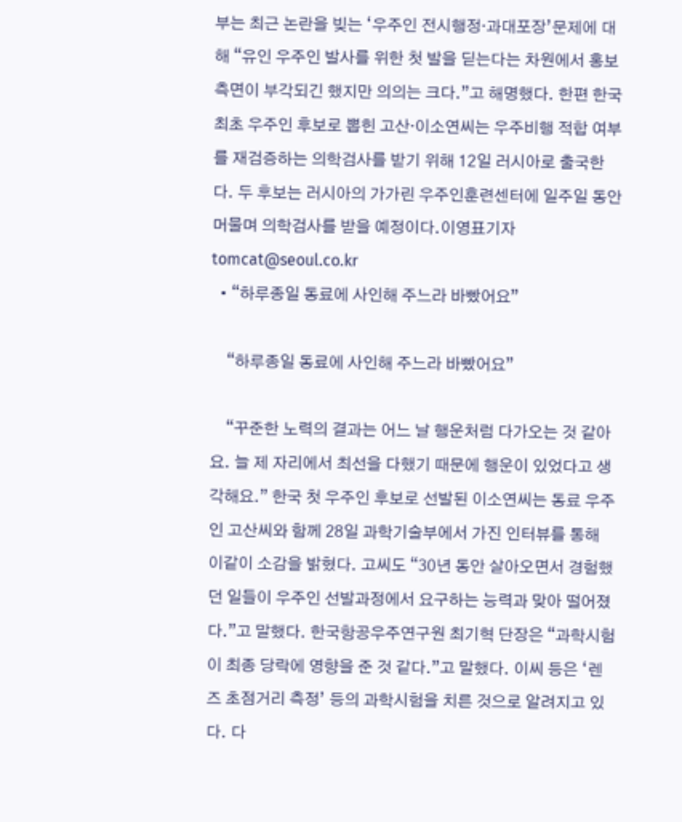부는 최근 논란을 빚는 ‘우주인 전시행정·과대포장’문제에 대해 “유인 우주인 발사를 위한 첫 발을 딛는다는 차원에서 홍보 측면이 부각되긴 했지만 의의는 크다.”고 해명했다. 한편 한국 최초 우주인 후보로 뽑힌 고산·이소연씨는 우주비행 적합 여부를 재검증하는 의학검사를 받기 위해 12일 러시아로 출국한다. 두 후보는 러시아의 가가린 우주인훈련센터에 일주일 동안 머물며 의학검사를 받을 예정이다.이영표기자 tomcat@seoul.co.kr
  • “하루종일 동료에 사인해 주느라 바빴어요”

    “하루종일 동료에 사인해 주느라 바빴어요”

    “꾸준한 노력의 결과는 어느 날 행운처럼 다가오는 것 같아요. 늘 제 자리에서 최선을 다했기 때문에 행운이 있었다고 생각해요.” 한국 첫 우주인 후보로 선발된 이소연씨는 동료 우주인 고산씨와 함께 28일 과학기술부에서 가진 인터뷰를 통해 이같이 소감을 밝혔다. 고씨도 “30년 동안 살아오면서 경험했던 일들이 우주인 선발과정에서 요구하는 능력과 맞아 떨어졌다.”고 말했다. 한국항공우주연구원 최기혁 단장은 “과학시험이 최종 당락에 영향을 준 것 같다.”고 말했다. 이씨 등은 ‘렌즈 초점거리 측정’ 등의 과학시험을 치른 것으로 알려지고 있다. 다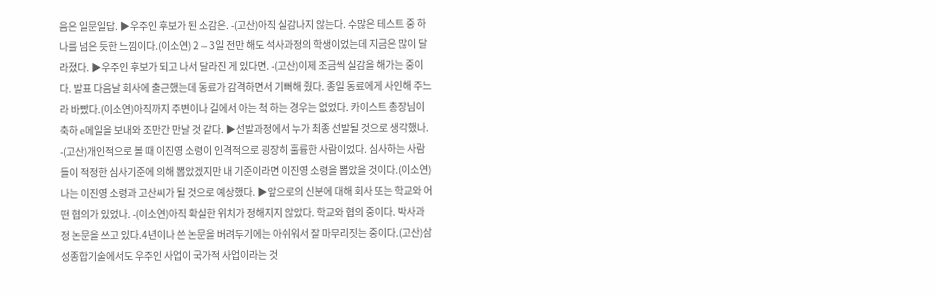음은 일문일답. ▶우주인 후보가 된 소감은. -(고산)아직 실감나지 않는다. 수많은 테스트 중 하나를 넘은 듯한 느낌이다.(이소연) 2∼3일 전만 해도 석사과정의 학생이었는데 지금은 많이 달라졌다. ▶우주인 후보가 되고 나서 달라진 게 있다면. -(고산)이제 조금씩 실감을 해가는 중이다. 발표 다음날 회사에 출근했는데 동료가 감격하면서 기뻐해 줬다. 종일 동료에게 사인해 주느라 바빴다.(이소연)아직까지 주변이나 길에서 아는 척 하는 경우는 없었다. 카이스트 총장님이 축하 e메일을 보내와 조만간 만날 것 같다. ▶선발과정에서 누가 최종 선발될 것으로 생각했나. -(고산)개인적으로 볼 때 이진영 소령이 인격적으로 굉장히 훌륭한 사람이었다. 심사하는 사람들이 적정한 심사기준에 의해 뽑았겠지만 내 기준이라면 이진영 소령을 뽑았을 것이다.(이소연)나는 이진영 소령과 고산씨가 될 것으로 예상했다. ▶앞으로의 신분에 대해 회사 또는 학교와 어떤 협의가 있었나. -(이소연)아직 확실한 위치가 정해지지 않았다. 학교와 협의 중이다. 박사과정 논문을 쓰고 있다.4년이나 쓴 논문을 버려두기에는 아쉬워서 잘 마무리짓는 중이다.(고산)삼성종합기술에서도 우주인 사업이 국가적 사업이라는 것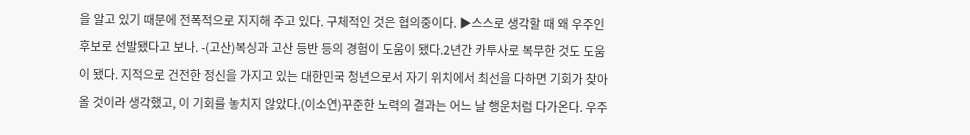을 알고 있기 때문에 전폭적으로 지지해 주고 있다. 구체적인 것은 협의중이다. ▶스스로 생각할 때 왜 우주인 후보로 선발됐다고 보나. -(고산)복싱과 고산 등반 등의 경험이 도움이 됐다.2년간 카투사로 복무한 것도 도움이 됐다. 지적으로 건전한 정신을 가지고 있는 대한민국 청년으로서 자기 위치에서 최선을 다하면 기회가 찾아올 것이라 생각했고, 이 기회를 놓치지 않았다.(이소연)꾸준한 노력의 결과는 어느 날 행운처럼 다가온다. 우주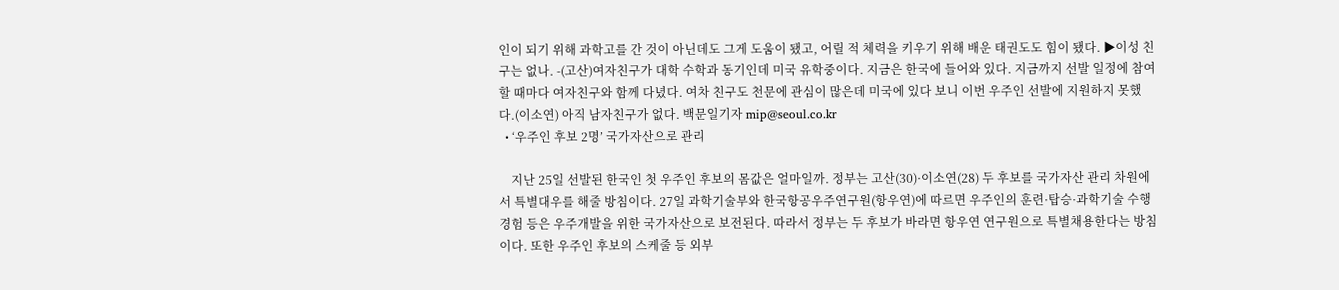인이 되기 위해 과학고를 간 것이 아닌데도 그게 도움이 됐고, 어릴 적 체력을 키우기 위해 배운 태권도도 힘이 됐다. ▶이성 친구는 없나. -(고산)여자친구가 대학 수학과 동기인데 미국 유학중이다. 지금은 한국에 들어와 있다. 지금까지 선발 일정에 참여할 때마다 여자친구와 함께 다녔다. 여차 친구도 천문에 관심이 많은데 미국에 있다 보니 이번 우주인 선발에 지원하지 못했다.(이소연) 아직 남자친구가 없다. 백문일기자 mip@seoul.co.kr
  • ‘우주인 후보 2명’ 국가자산으로 관리

    지난 25일 선발된 한국인 첫 우주인 후보의 몸값은 얼마일까. 정부는 고산(30)·이소연(28) 두 후보를 국가자산 관리 차원에서 특별대우를 해줄 방침이다. 27일 과학기술부와 한국항공우주연구원(항우연)에 따르면 우주인의 훈련·탑승·과학기술 수행경험 등은 우주개발을 위한 국가자산으로 보전된다. 따라서 정부는 두 후보가 바라면 항우연 연구원으로 특별채용한다는 방침이다. 또한 우주인 후보의 스케줄 등 외부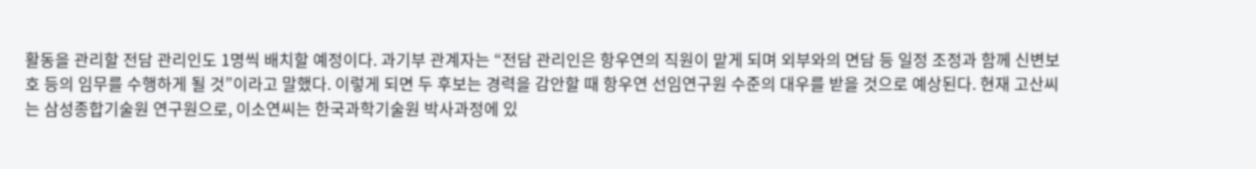활동을 관리할 전담 관리인도 1명씩 배치할 예정이다. 과기부 관계자는 “전담 관리인은 항우연의 직원이 맡게 되며 외부와의 면담 등 일정 조정과 함께 신변보호 등의 임무를 수행하게 될 것”이라고 말했다. 이렇게 되면 두 후보는 경력을 감안할 때 항우연 선임연구원 수준의 대우를 받을 것으로 예상된다. 현재 고산씨는 삼성종합기술원 연구원으로, 이소연씨는 한국과학기술원 박사과정에 있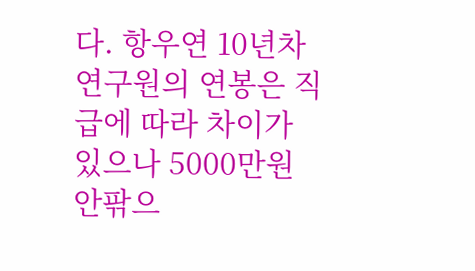다. 항우연 10년차 연구원의 연봉은 직급에 따라 차이가 있으나 5000만원 안팎으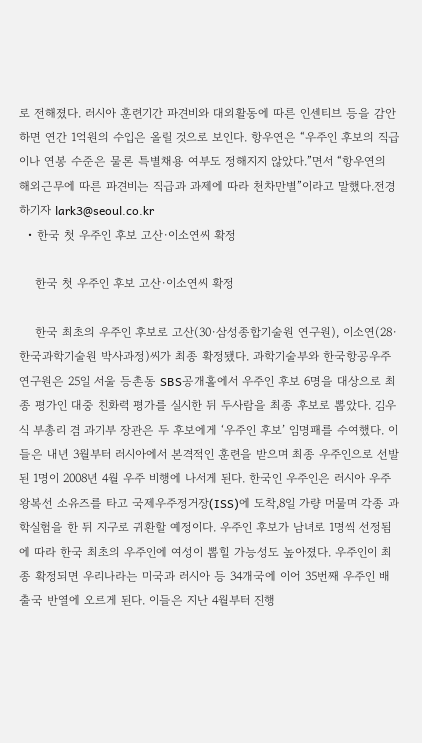로 전해졌다. 러시아 훈련기간 파견비와 대외활동에 따른 인센티브 등을 감안하면 연간 1억원의 수입은 올릴 것으로 보인다. 항우연은 “우주인 후보의 직급이나 연봉 수준은 물론 특별채용 여부도 정해지지 않았다.”면서 “항우연의 해외근무에 따른 파견비는 직급과 과제에 따라 천차만별”이라고 말했다.전경하기자 lark3@seoul.co.kr
  • 한국 첫 우주인 후보 고산·이소연씨 확정

    한국 첫 우주인 후보 고산·이소연씨 확정

    한국 최초의 우주인 후보로 고산(30·삼성종합기술원 연구원), 이소연(28·한국과학기술원 박사과정)씨가 최종 확정됐다. 과학기술부와 한국항공우주연구원은 25일 서울 등촌동 SBS공개홀에서 우주인 후보 6명을 대상으로 최종 평가인 대중 친화력 평가를 실시한 뒤 두사람을 최종 후보로 뽑았다. 김우식 부총리 겸 과기부 장관은 두 후보에게 ‘우주인 후보’ 임명패를 수여했다. 이들은 내년 3월부터 러시아에서 본격적인 훈련을 받으며 최종 우주인으로 선발된 1명이 2008년 4월 우주 비행에 나서게 된다. 한국인 우주인은 러시아 우주왕복선 소유즈를 타고 국제우주정거장(ISS)에 도착,8일 가량 머물며 각종 과학실험을 한 뒤 지구로 귀환할 예정이다. 우주인 후보가 남녀로 1명씩 선정됨에 따라 한국 최초의 우주인에 여성이 뽑힐 가능성도 높아졌다. 우주인이 최종 확정되면 우리나라는 미국과 러시아 등 34개국에 이어 35번째 우주인 배출국 반열에 오르게 된다. 이들은 지난 4월부터 진행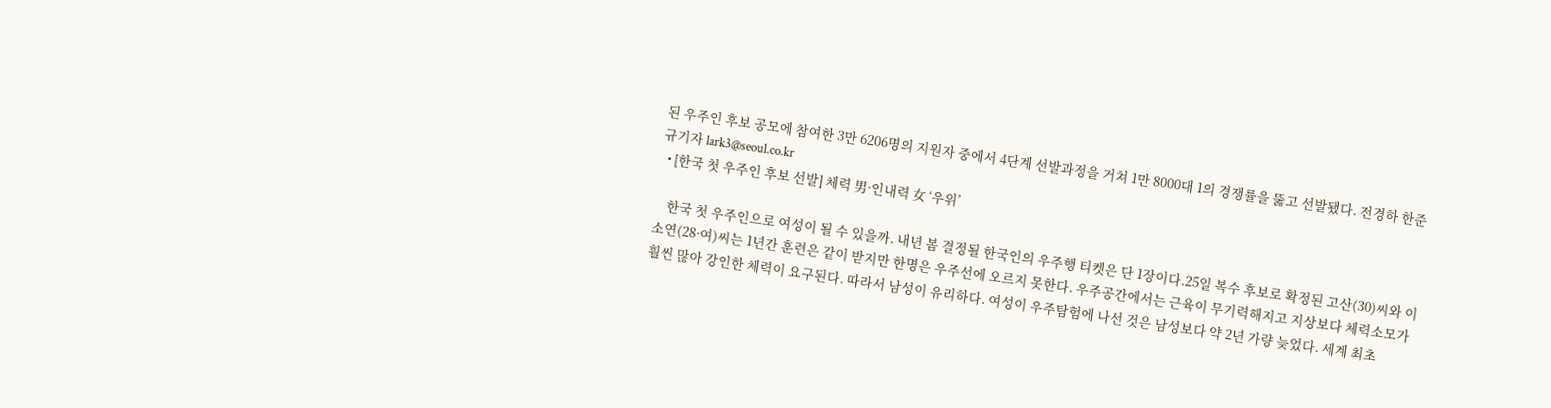된 우주인 후보 공모에 참여한 3만 6206명의 지원자 중에서 4단계 선발과정을 거쳐 1만 8000대 1의 경쟁률을 뚫고 선발됐다. 전경하 한준규기자 lark3@seoul.co.kr
  • [한국 첫 우주인 후보 선발] 체력 男·인내력 女 ‘우위’

    한국 첫 우주인으로 여성이 될 수 있을까. 내년 봄 결정될 한국인의 우주행 티켓은 단 1장이다.25일 복수 후보로 확정된 고산(30)씨와 이소연(28·여)씨는 1년간 훈련은 같이 받지만 한명은 우주선에 오르지 못한다. 우주공간에서는 근육이 무기력해지고 지상보다 체력소모가 훨씬 많아 강인한 체력이 요구된다. 따라서 남성이 유리하다. 여성이 우주탐험에 나선 것은 남성보다 약 2년 가량 늦었다. 세계 최초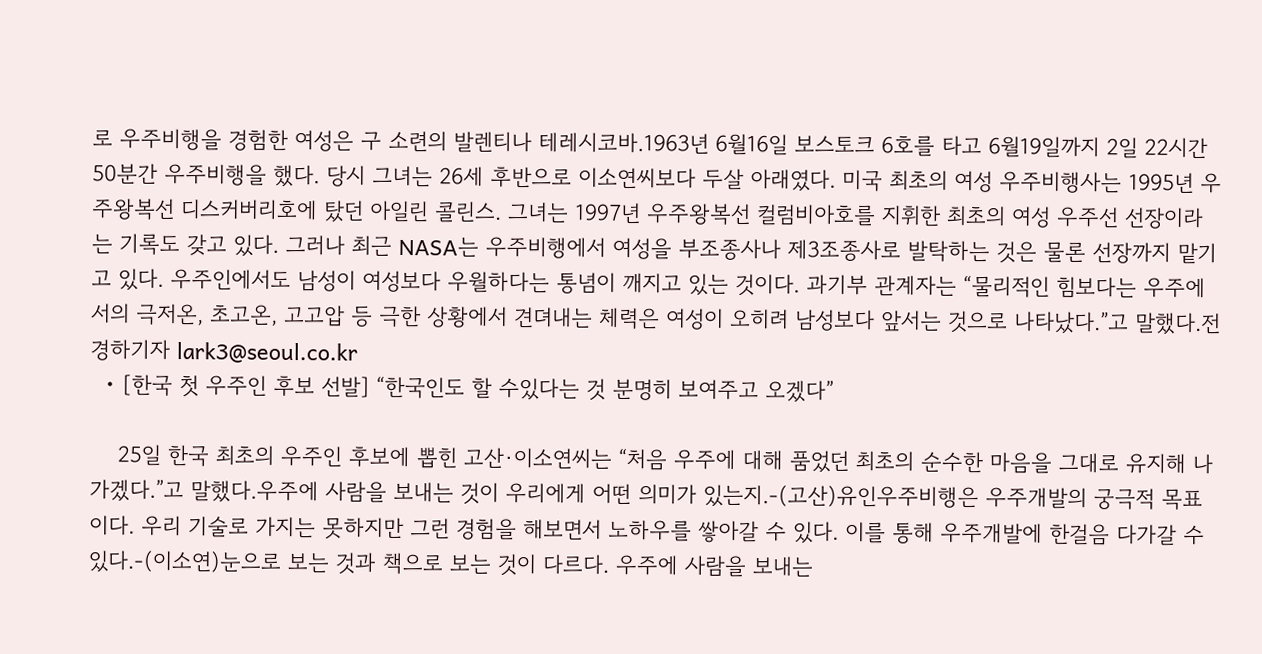로 우주비행을 경험한 여성은 구 소련의 발렌티나 테레시코바.1963년 6월16일 보스토크 6호를 타고 6월19일까지 2일 22시간 50분간 우주비행을 했다. 당시 그녀는 26세 후반으로 이소연씨보다 두살 아래였다. 미국 최초의 여성 우주비행사는 1995년 우주왕복선 디스커버리호에 탔던 아일린 콜린스. 그녀는 1997년 우주왕복선 컬럼비아호를 지휘한 최초의 여성 우주선 선장이라는 기록도 갖고 있다. 그러나 최근 NASA는 우주비행에서 여성을 부조종사나 제3조종사로 발탁하는 것은 물론 선장까지 맡기고 있다. 우주인에서도 남성이 여성보다 우월하다는 통념이 깨지고 있는 것이다. 과기부 관계자는 “물리적인 힘보다는 우주에서의 극저온, 초고온, 고고압 등 극한 상황에서 견뎌내는 체력은 여성이 오히려 남성보다 앞서는 것으로 나타났다.”고 말했다.전경하기자 lark3@seoul.co.kr
  • [한국 첫 우주인 후보 선발] “한국인도 할 수있다는 것 분명히 보여주고 오겠다”

    25일 한국 최초의 우주인 후보에 뽑힌 고산·이소연씨는 “처음 우주에 대해 품었던 최초의 순수한 마음을 그대로 유지해 나가겠다.”고 말했다.우주에 사람을 보내는 것이 우리에게 어떤 의미가 있는지.-(고산)유인우주비행은 우주개발의 궁극적 목표이다. 우리 기술로 가지는 못하지만 그런 경험을 해보면서 노하우를 쌓아갈 수 있다. 이를 통해 우주개발에 한걸음 다가갈 수 있다.-(이소연)눈으로 보는 것과 책으로 보는 것이 다르다. 우주에 사람을 보내는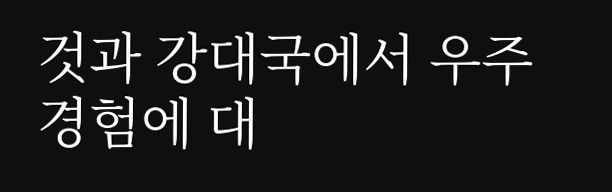것과 강대국에서 우주경험에 대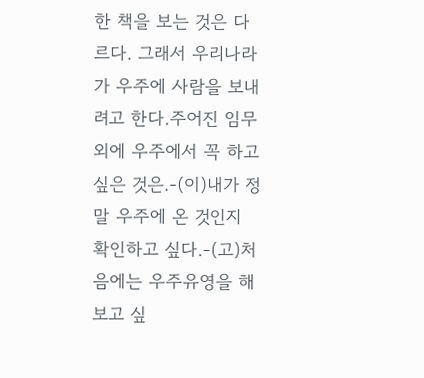한 책을 보는 것은 다르다. 그래서 우리나라가 우주에 사람을 보내려고 한다.주어진 임무외에 우주에서 꼭 하고 싶은 것은.-(이)내가 정말 우주에 온 것인지 확인하고 싶다.-(고)처음에는 우주유영을 해보고 싶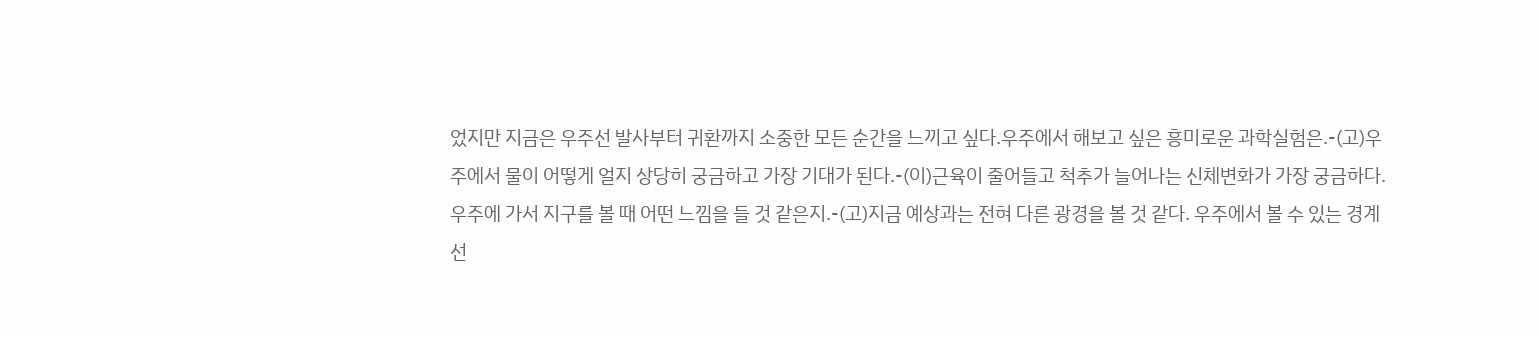었지만 지금은 우주선 발사부터 귀환까지 소중한 모든 순간을 느끼고 싶다.우주에서 해보고 싶은 흥미로운 과학실험은.-(고)우주에서 물이 어떻게 얼지 상당히 궁금하고 가장 기대가 된다.-(이)근육이 줄어들고 척추가 늘어나는 신체변화가 가장 궁금하다.우주에 가서 지구를 볼 때 어떤 느낌을 들 것 같은지.-(고)지금 예상과는 전혀 다른 광경을 볼 것 같다. 우주에서 볼 수 있는 경계선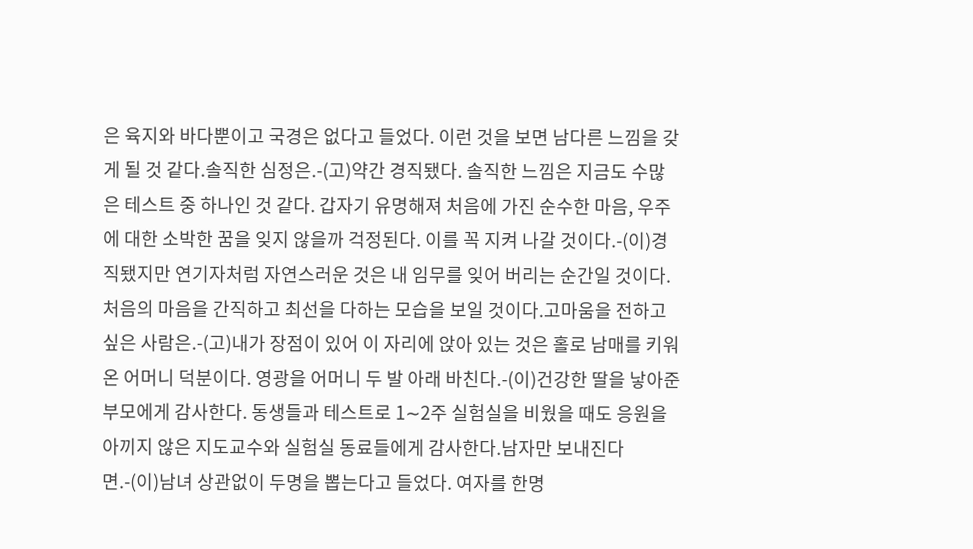은 육지와 바다뿐이고 국경은 없다고 들었다. 이런 것을 보면 남다른 느낌을 갖게 될 것 같다.솔직한 심정은.-(고)약간 경직됐다. 솔직한 느낌은 지금도 수많은 테스트 중 하나인 것 같다. 갑자기 유명해져 처음에 가진 순수한 마음, 우주에 대한 소박한 꿈을 잊지 않을까 걱정된다. 이를 꼭 지켜 나갈 것이다.-(이)경직됐지만 연기자처럼 자연스러운 것은 내 임무를 잊어 버리는 순간일 것이다. 처음의 마음을 간직하고 최선을 다하는 모습을 보일 것이다.고마움을 전하고 싶은 사람은.-(고)내가 장점이 있어 이 자리에 앉아 있는 것은 홀로 남매를 키워온 어머니 덕분이다. 영광을 어머니 두 발 아래 바친다.-(이)건강한 딸을 낳아준 부모에게 감사한다. 동생들과 테스트로 1∼2주 실험실을 비웠을 때도 응원을 아끼지 않은 지도교수와 실험실 동료들에게 감사한다.남자만 보내진다면.-(이)남녀 상관없이 두명을 뽑는다고 들었다. 여자를 한명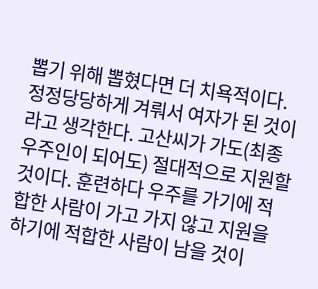뽑기 위해 뽑혔다면 더 치욕적이다. 정정당당하게 겨뤄서 여자가 된 것이라고 생각한다. 고산씨가 가도(최종 우주인이 되어도) 절대적으로 지원할 것이다. 훈련하다 우주를 가기에 적합한 사람이 가고 가지 않고 지원을 하기에 적합한 사람이 남을 것이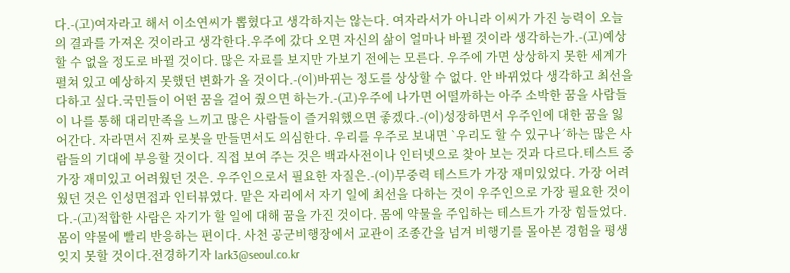다.-(고)여자라고 해서 이소연씨가 뽑혔다고 생각하지는 않는다. 여자라서가 아니라 이씨가 가진 능력이 오늘의 결과를 가져온 것이라고 생각한다.우주에 갔다 오면 자신의 삶이 얼마나 바뀔 것이라 생각하는가.-(고)예상할 수 없을 정도로 바뀔 것이다. 많은 자료를 보지만 가보기 전에는 모른다. 우주에 가면 상상하지 못한 세계가 펼쳐 있고 예상하지 못했던 변화가 올 것이다.-(이)바뀌는 정도를 상상할 수 없다. 안 바뀌었다 생각하고 최선을 다하고 싶다.국민들이 어떤 꿈을 걸어 줬으면 하는가.-(고)우주에 나가면 어떨까하는 아주 소박한 꿈을 사람들이 나를 통해 대리만족을 느끼고 많은 사람들이 즐거워했으면 좋겠다.-(이)성장하면서 우주인에 대한 꿈을 잃어간다. 자라면서 진짜 로봇을 만들면서도 의심한다. 우리를 우주로 보내면 `우리도 할 수 있구나´하는 많은 사람들의 기대에 부응할 것이다. 직접 보여 주는 것은 백과사전이나 인터넷으로 찾아 보는 것과 다르다.테스트 중 가장 재미있고 어려웠던 것은. 우주인으로서 필요한 자질은.-(이)무중력 테스트가 가장 재미있었다. 가장 어려웠던 것은 인성면접과 인터뷰였다. 맡은 자리에서 자기 일에 최선을 다하는 것이 우주인으로 가장 필요한 것이다.-(고)적합한 사람은 자기가 할 일에 대해 꿈을 가진 것이다. 몸에 약물을 주입하는 테스트가 가장 힘들었다. 몸이 약물에 빨리 반응하는 편이다. 사천 공군비행장에서 교관이 조종간을 넘겨 비행기를 몰아본 경험을 평생 잊지 못할 것이다.전경하기자 lark3@seoul.co.kr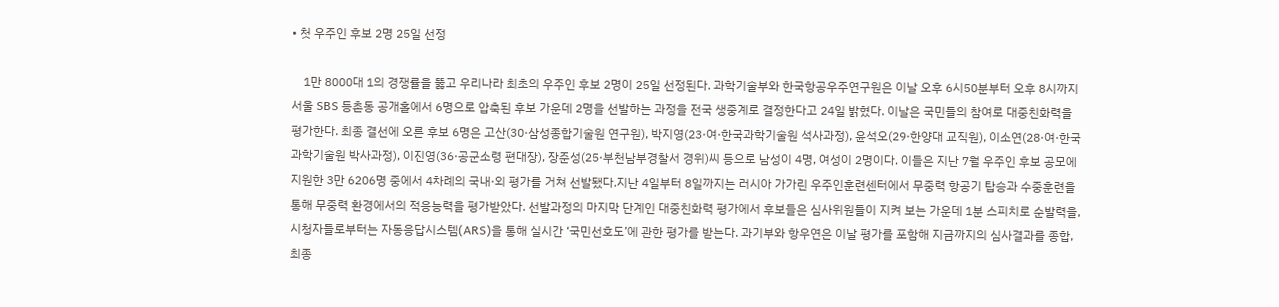• 첫 우주인 후보 2명 25일 선정

    1만 8000대 1의 경쟁률을 뚫고 우리나라 최초의 우주인 후보 2명이 25일 선정된다. 과학기술부와 한국항공우주연구원은 이날 오후 6시50분부터 오후 8시까지 서울 SBS 등촌동 공개홀에서 6명으로 압축된 후보 가운데 2명을 선발하는 과정을 전국 생중계로 결정한다고 24일 밝혔다. 이날은 국민들의 참여로 대중친화력을 평가한다. 최종 결선에 오른 후보 6명은 고산(30·삼성종합기술원 연구원), 박지영(23·여·한국과학기술원 석사과정), 윤석오(29·한양대 교직원), 이소연(28·여·한국과학기술원 박사과정), 이진영(36·공군소령 편대장), 장준성(25·부천남부경찰서 경위)씨 등으로 남성이 4명, 여성이 2명이다. 이들은 지난 7월 우주인 후보 공모에 지원한 3만 6206명 중에서 4차례의 국내·외 평가를 거쳐 선발됐다.지난 4일부터 8일까지는 러시아 가가린 우주인훈련센터에서 무중력 항공기 탑승과 수중훈련을 통해 무중력 환경에서의 적응능력을 평가받았다. 선발과정의 마지막 단계인 대중친화력 평가에서 후보들은 심사위원들이 지켜 보는 가운데 1분 스피치로 순발력을, 시청자들로부터는 자동응답시스템(ARS)을 통해 실시간 ‘국민선호도’에 관한 평가를 받는다. 과기부와 항우연은 이날 평가를 포함해 지금까지의 심사결과를 종합, 최종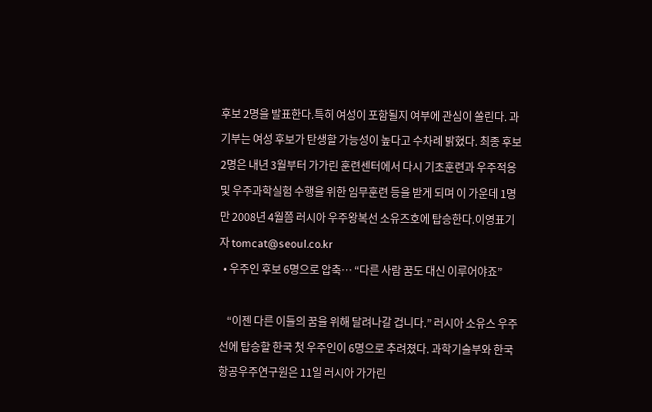후보 2명을 발표한다.특히 여성이 포함될지 여부에 관심이 쏠린다. 과기부는 여성 후보가 탄생할 가능성이 높다고 수차례 밝혔다. 최종 후보 2명은 내년 3월부터 가가린 훈련센터에서 다시 기초훈련과 우주적응 및 우주과학실험 수행을 위한 임무훈련 등을 받게 되며 이 가운데 1명만 2008년 4월쯤 러시아 우주왕복선 소유즈호에 탑승한다.이영표기자 tomcat@seoul.co.kr
  • 우주인 후보 6명으로 압축… “다른 사람 꿈도 대신 이루어야죠”

    “이젠 다른 이들의 꿈을 위해 달려나갈 겁니다.” 러시아 소유스 우주선에 탑승할 한국 첫 우주인이 6명으로 추려졌다. 과학기술부와 한국항공우주연구원은 11일 러시아 가가린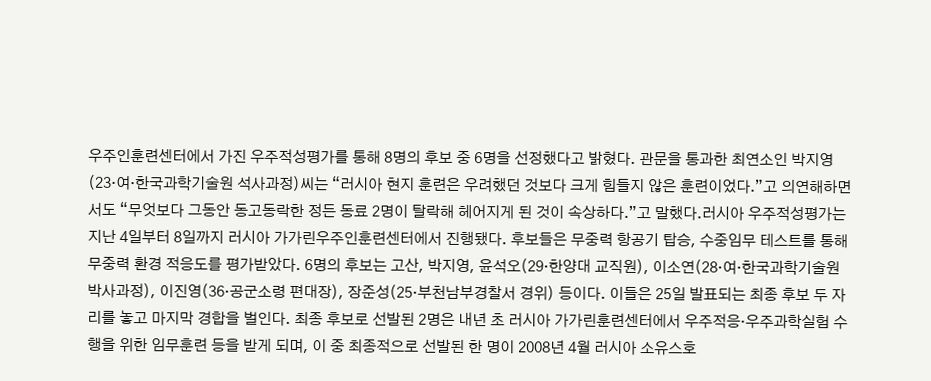우주인훈련센터에서 가진 우주적성평가를 통해 8명의 후보 중 6명을 선정했다고 밝혔다. 관문을 통과한 최연소인 박지영(23·여·한국과학기술원 석사과정)씨는 “러시아 현지 훈련은 우려했던 것보다 크게 힘들지 않은 훈련이었다.”고 의연해하면서도 “무엇보다 그동안 동고동락한 정든 동료 2명이 탈락해 헤어지게 된 것이 속상하다.”고 말했다.러시아 우주적성평가는 지난 4일부터 8일까지 러시아 가가린우주인훈련센터에서 진행됐다. 후보들은 무중력 항공기 탑승, 수중임무 테스트를 통해 무중력 환경 적응도를 평가받았다. 6명의 후보는 고산, 박지영, 윤석오(29·한양대 교직원), 이소연(28·여·한국과학기술원 박사과정), 이진영(36·공군소령 편대장), 장준성(25·부천남부경찰서 경위) 등이다. 이들은 25일 발표되는 최종 후보 두 자리를 놓고 마지막 경합을 벌인다. 최종 후보로 선발된 2명은 내년 초 러시아 가가린훈련센터에서 우주적응·우주과학실험 수행을 위한 임무훈련 등을 받게 되며, 이 중 최종적으로 선발된 한 명이 2008년 4월 러시아 소유스호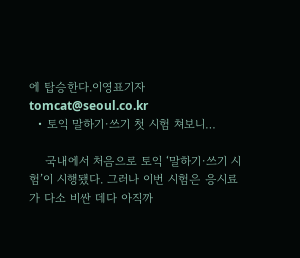에 탑승한다.이영표기자 tomcat@seoul.co.kr
  • 토익 말하기·쓰기 첫 시험 쳐보니…

    국내에서 처음으로 토익 ‘말하기·쓰기 시험’이 시행됐다. 그러나 이번 시험은 응시료가 다소 비싼 데다 아직까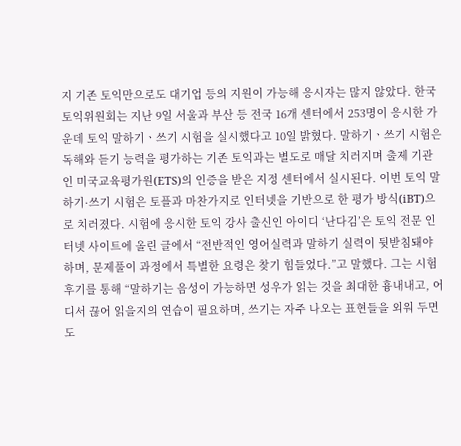지 기존 토익만으로도 대기업 등의 지원이 가능해 응시자는 많지 않았다. 한국토익위원회는 지난 9일 서울과 부산 등 전국 16개 센터에서 253명이 응시한 가운데 토익 말하기ㆍ쓰기 시험을 실시했다고 10일 밝혔다. 말하기ㆍ쓰기 시험은 독해와 듣기 능력을 평가하는 기존 토익과는 별도로 매달 치러지며 출제 기관인 미국교육평가원(ETS)의 인증을 받은 지정 센터에서 실시된다. 이번 토익 말하기·쓰기 시험은 토플과 마찬가지로 인터넷을 기반으로 한 평가 방식(iBT)으로 치러졌다. 시험에 응시한 토익 강사 출신인 아이디 ‘난다김’은 토익 전문 인터넷 사이트에 올린 글에서 “전반적인 영어실력과 말하기 실력이 뒷받침돼야 하며, 문제풀이 과정에서 특별한 요령은 찾기 힘들었다.”고 말했다. 그는 시험 후기를 통해 “말하기는 음성이 가능하면 성우가 읽는 것을 최대한 흉내내고, 어디서 끊어 읽을지의 연습이 필요하며, 쓰기는 자주 나오는 표현들을 외워 두면 도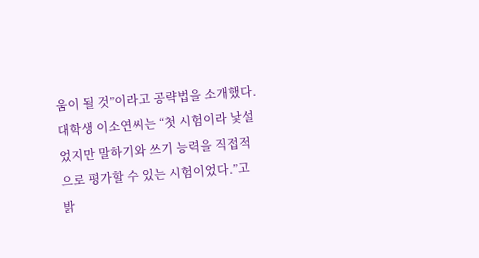움이 될 것”이라고 공략법을 소개했다. 대학생 이소연씨는 “첫 시험이라 낯설었지만 말하기와 쓰기 능력을 직접적으로 평가할 수 있는 시험이었다.”고 밝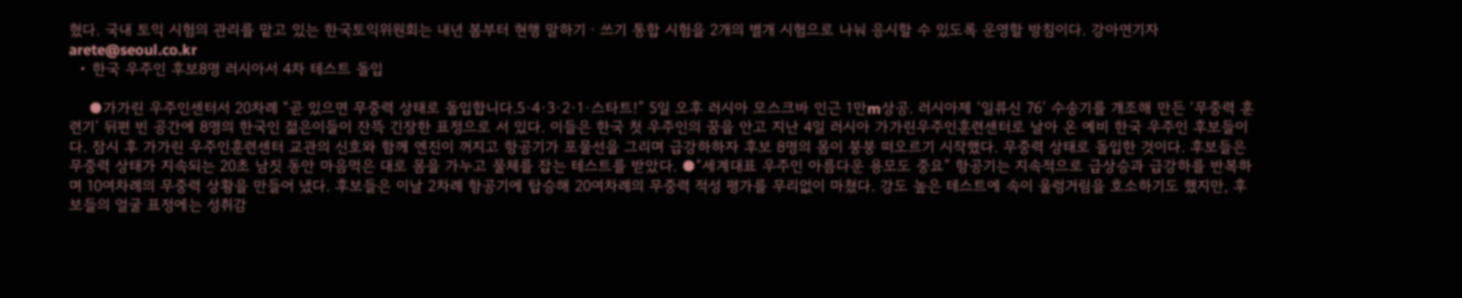혔다. 국내 토익 시험의 관리를 맡고 있는 한국토익위원회는 내년 봄부터 현행 말하기ㆍ쓰기 통합 시험을 2개의 별개 시험으로 나눠 응시할 수 있도록 운영할 방침이다. 강아연기자 arete@seoul.co.kr
  • 한국 우주인 후보8명 러시아서 4차 테스트 돌입

    ●가가린 우주인센터서 20차례 “곧 있으면 무중력 상태로 돌입합니다.5·4·3·2·1·스타트!” 5일 오후 러시아 모스크바 인근 1만m상공. 러시아제 ‘일류신 76’ 수송기를 개조해 만든 ‘무중력 훈련기’ 뒤편 빈 공간에 8명의 한국인 젊은이들이 잔뜩 긴장한 표정으로 서 있다. 이들은 한국 첫 우주인의 꿈을 안고 지난 4일 러시아 가가린우주인훈련센터로 날아 온 예비 한국 우주인 후보들이다. 잠시 후 가가린 우주인훈련센터 교관의 신호와 함께 엔진이 꺼지고 항공기가 포물선을 그리며 급강하하자 후보 8명의 몸이 붕붕 떠오르기 시작했다. 무중력 상태로 돌입한 것이다. 후보들은 무중력 상태가 지속되는 20초 남짓 동안 마음먹은 대로 몸을 가누고 물체를 잡는 테스트를 받았다. ●“세계대표 우주인 아름다운 용모도 중요” 항공기는 지속적으로 급상승과 급강하를 반복하며 10여차례의 무중력 상황을 만들어 냈다. 후보들은 이날 2차례 항공기에 탑승해 20여차례의 무중력 적성 평가를 무리없이 마쳤다. 강도 높은 테스트에 속이 울렁거림을 호소하기도 했지만, 후보들의 얼굴 표정에는 성취감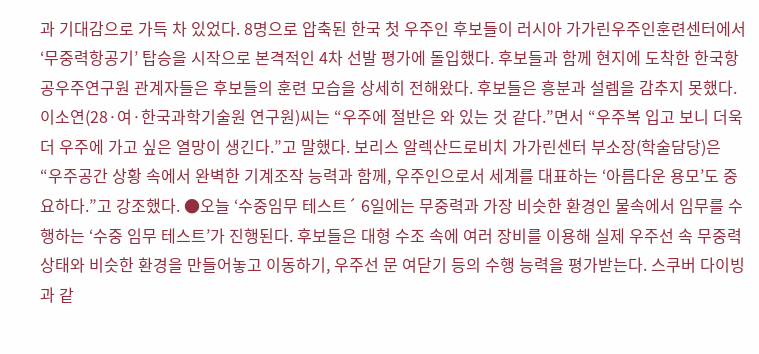과 기대감으로 가득 차 있었다. 8명으로 압축된 한국 첫 우주인 후보들이 러시아 가가린우주인훈련센터에서 ‘무중력항공기’ 탑승을 시작으로 본격적인 4차 선발 평가에 돌입했다. 후보들과 함께 현지에 도착한 한국항공우주연구원 관계자들은 후보들의 훈련 모습을 상세히 전해왔다. 후보들은 흥분과 설렘을 감추지 못했다. 이소연(28·여·한국과학기술원 연구원)씨는 “우주에 절반은 와 있는 것 같다.”면서 “우주복 입고 보니 더욱 더 우주에 가고 싶은 열망이 생긴다.”고 말했다. 보리스 알렉산드로비치 가가린센터 부소장(학술담당)은 “우주공간 상황 속에서 완벽한 기계조작 능력과 함께, 우주인으로서 세계를 대표하는 ‘아름다운 용모’도 중요하다.”고 강조했다. ●오늘 ‘수중임무 테스트´ 6일에는 무중력과 가장 비슷한 환경인 물속에서 임무를 수행하는 ‘수중 임무 테스트’가 진행된다. 후보들은 대형 수조 속에 여러 장비를 이용해 실제 우주선 속 무중력 상태와 비슷한 환경을 만들어놓고 이동하기, 우주선 문 여닫기 등의 수행 능력을 평가받는다. 스쿠버 다이빙과 같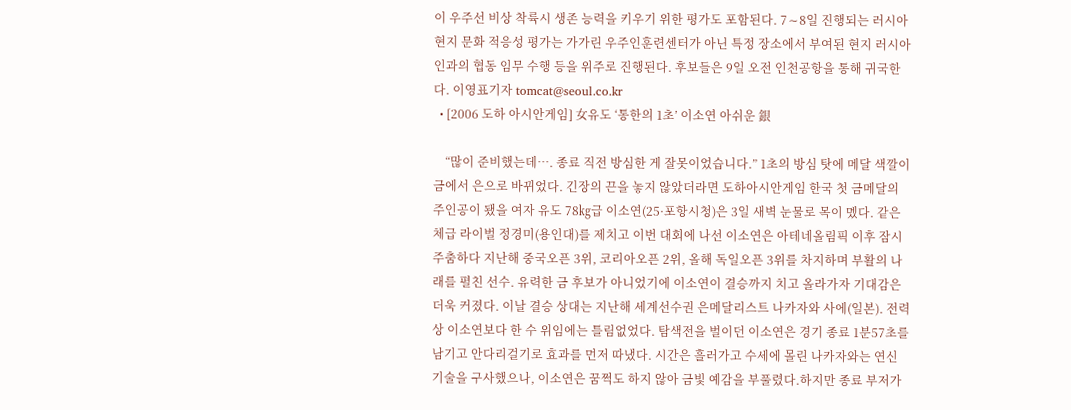이 우주선 비상 착륙시 생존 능력을 키우기 위한 평가도 포함된다. 7∼8일 진행되는 러시아 현지 문화 적응성 평가는 가가린 우주인훈련센터가 아닌 특정 장소에서 부여된 현지 러시아인과의 협동 임무 수행 등을 위주로 진행된다. 후보들은 9일 오전 인천공항을 통해 귀국한다. 이영표기자 tomcat@seoul.co.kr
  • [2006 도하 아시안게임] 女유도 ‘통한의 1초’ 이소연 아쉬운 銀

    “많이 준비했는데…. 종료 직전 방심한 게 잘못이었습니다.” 1초의 방심 탓에 메달 색깔이 금에서 은으로 바뀌었다. 긴장의 끈을 놓지 않았더라면 도하아시안게임 한국 첫 금메달의 주인공이 됐을 여자 유도 78㎏급 이소연(25·포항시청)은 3일 새벽 눈물로 목이 멨다. 같은 체급 라이벌 정경미(용인대)를 제치고 이번 대회에 나선 이소연은 아테네올림픽 이후 잠시 주춤하다 지난해 중국오픈 3위, 코리아오픈 2위, 올해 독일오픈 3위를 차지하며 부활의 나래를 펼친 선수. 유력한 금 후보가 아니었기에 이소연이 결승까지 치고 올라가자 기대감은 더욱 커졌다. 이날 결승 상대는 지난해 세계선수권 은메달리스트 나카자와 사에(일본). 전력상 이소연보다 한 수 위임에는 틀림없었다. 탐색전을 벌이던 이소연은 경기 종료 1분57초를 남기고 안다리걸기로 효과를 먼저 따냈다. 시간은 흘러가고 수세에 몰린 나카자와는 연신 기술을 구사했으나, 이소연은 꿈쩍도 하지 않아 금빛 예감을 부풀렸다.하지만 종료 부저가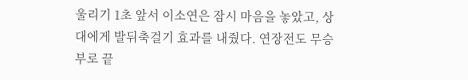울리기 1초 앞서 이소연은 잠시 마음을 놓았고, 상대에게 발뒤축걸기 효과를 내줬다. 연장전도 무승부로 끝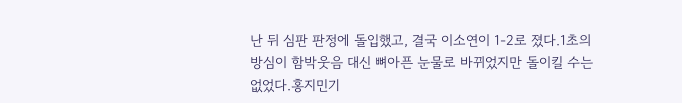난 뒤 심판 판정에 돌입했고, 결국 이소연이 1-2로 졌다.1초의 방심이 함박웃음 대신 뼈아픈 눈물로 바뀌었지만 돌이킬 수는 없었다.홍지민기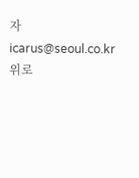자 icarus@seoul.co.kr
위로